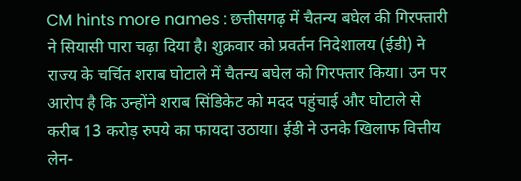CM hints more names : छत्तीसगढ़ में चैतन्य बघेल की गिरफ्तारी ने सियासी पारा चढ़ा दिया है। शुक्रवार को प्रवर्तन निदेशालय (ईडी) ने राज्य के चर्चित शराब घोटाले में चैतन्य बघेल को गिरफ्तार किया। उन पर आरोप है कि उन्होंने शराब सिंडिकेट को मदद पहुंचाई और घोटाले से करीब 13 करोड़ रुपये का फायदा उठाया। ईडी ने उनके खिलाफ वित्तीय लेन-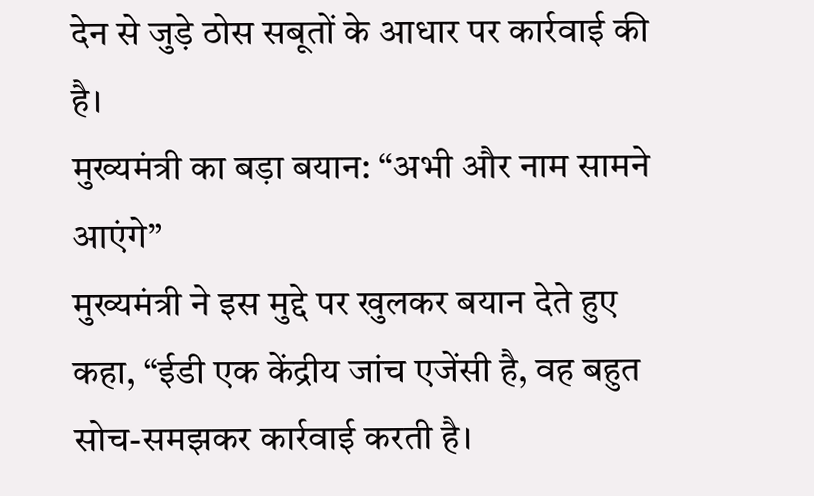देन से जुड़े ठोस सबूतों के आधार पर कार्रवाई की है।
मुख्यमंत्री का बड़ा बयान: “अभी और नाम सामने आएंगे”
मुख्यमंत्री ने इस मुद्दे पर खुलकर बयान देते हुए कहा, “ईडी एक केंद्रीय जांच एजेंसी है, वह बहुत सोच-समझकर कार्रवाई करती है।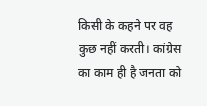किसी के कहने पर वह कुछ नहीं करती। कांग्रेस का काम ही है जनता को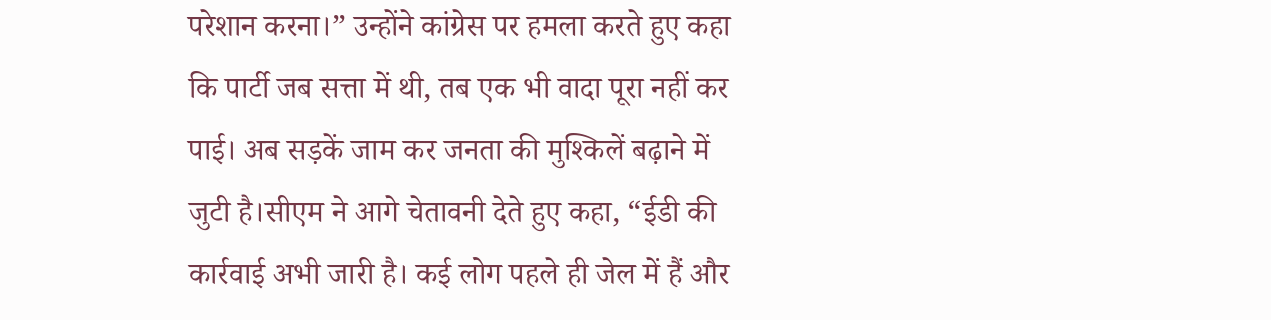परेशान करना।” उन्होंने कांग्रेस पर हमला करते हुए कहा कि पार्टी जब सत्ता में थी, तब एक भी वादा पूरा नहीं कर पाई। अब सड़कें जाम कर जनता की मुश्किलें बढ़ाने में जुटी है।सीएम ने आगे चेतावनी देते हुए कहा, “ईडी की कार्रवाई अभी जारी है। कई लोग पहले ही जेल में हैं और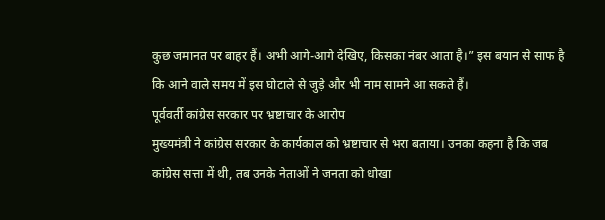कुछ जमानत पर बाहर हैं। अभी आगे-आगे देखिए, किसका नंबर आता है।” इस बयान से साफ है कि आने वाले समय में इस घोटाले से जुड़े और भी नाम सामने आ सकते हैं।
पूर्ववर्ती कांग्रेस सरकार पर भ्रष्टाचार के आरोप
मुख्यमंत्री ने कांग्रेस सरकार के कार्यकाल को भ्रष्टाचार से भरा बताया। उनका कहना है कि जब कांग्रेस सत्ता में थी, तब उनके नेताओं ने जनता को धोखा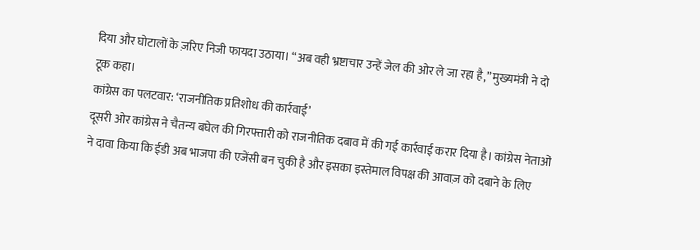दिया और घोटालों के ज़रिए निजी फायदा उठाया। “अब वही भ्रष्टाचार उन्हें जेल की ओर ले जा रहा है,” मुख्यमंत्री ने दो टूक कहा।
कांग्रेस का पलटवार: ‘राजनीतिक प्रतिशोध की कार्रवाई’
दूसरी ओर कांग्रेस ने चैतन्य बघेल की गिरफ्तारी को राजनीतिक दबाव में की गई कार्रवाई करार दिया है। कांग्रेस नेताओं ने दावा किया कि ईडी अब भाजपा की एजेंसी बन चुकी है और इसका इस्तेमाल विपक्ष की आवाज़ को दबाने के लिए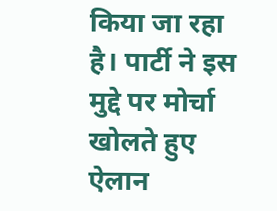किया जा रहा है। पार्टी ने इस मुद्दे पर मोर्चा खोलते हुए ऐलान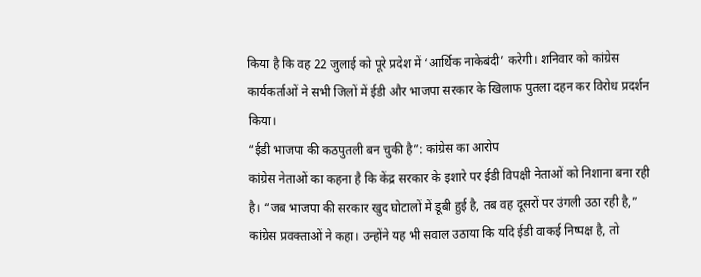किया है कि वह 22 जुलाई को पूरे प्रदेश में ‘आर्थिक नाकेबंदी’ करेगी। शनिवार को कांग्रेस कार्यकर्ताओं ने सभी जिलों में ईडी और भाजपा सरकार के खिलाफ पुतला दहन कर विरोध प्रदर्शन किया।
“ईडी भाजपा की कठपुतली बन चुकी है”: कांग्रेस का आरोप
कांग्रेस नेताओं का कहना है कि केंद्र सरकार के इशारे पर ईडी विपक्षी नेताओं को निशाना बना रही है। “जब भाजपा की सरकार खुद घोटालों में डूबी हुई है, तब वह दूसरों पर उंगली उठा रही है,” कांग्रेस प्रवक्ताओं ने कहा। उन्होंने यह भी सवाल उठाया कि यदि ईडी वाकई निष्पक्ष है, तो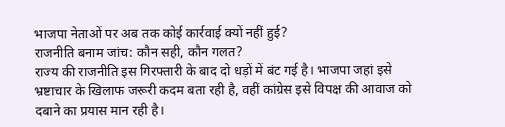भाजपा नेताओं पर अब तक कोई कार्रवाई क्यों नहीं हुई?
राजनीति बनाम जांच: कौन सही, कौन गलत?
राज्य की राजनीति इस गिरफ्तारी के बाद दो धड़ों में बंट गई है। भाजपा जहां इसे भ्रष्टाचार के खिलाफ जरूरी कदम बता रही है, वहीं कांग्रेस इसे विपक्ष की आवाज को दबाने का प्रयास मान रही है।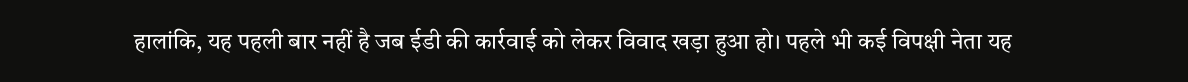हालांकि, यह पहली बार नहीं है जब ईडी की कार्रवाई को लेकर विवाद खड़ा हुआ हो। पहले भी कई विपक्षी नेता यह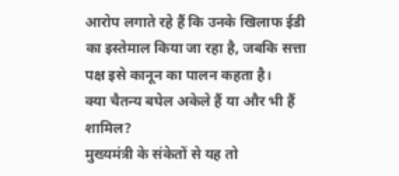आरोप लगाते रहे हैं कि उनके खिलाफ ईडी का इस्तेमाल किया जा रहा है, जबकि सत्ता पक्ष इसे कानून का पालन कहता है।
क्या चैतन्य बघेल अकेले हैं या और भी हैं शामिल?
मुख्यमंत्री के संकेतों से यह तो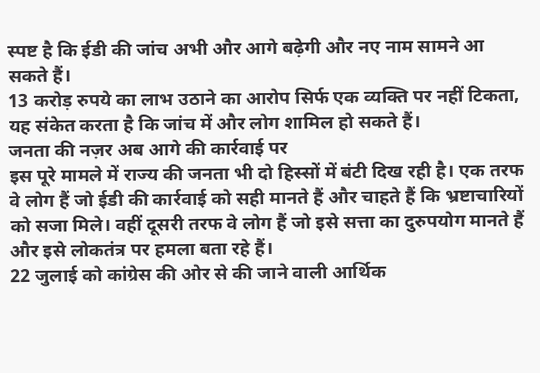स्पष्ट है कि ईडी की जांच अभी और आगे बढ़ेगी और नए नाम सामने आ सकते हैं।
13 करोड़ रुपये का लाभ उठाने का आरोप सिर्फ एक व्यक्ति पर नहीं टिकता, यह संकेत करता है कि जांच में और लोग शामिल हो सकते हैं।
जनता की नज़र अब आगे की कार्रवाई पर
इस पूरे मामले में राज्य की जनता भी दो हिस्सों में बंटी दिख रही है। एक तरफ वे लोग हैं जो ईडी की कार्रवाई को सही मानते हैं और चाहते हैं कि भ्रष्टाचारियों को सजा मिले। वहीं दूसरी तरफ वे लोग हैं जो इसे सत्ता का दुरुपयोग मानते हैं और इसे लोकतंत्र पर हमला बता रहे हैं।
22 जुलाई को कांग्रेस की ओर से की जाने वाली आर्थिक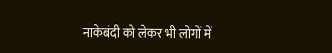नाकेबंदी को लेकर भी लोगों में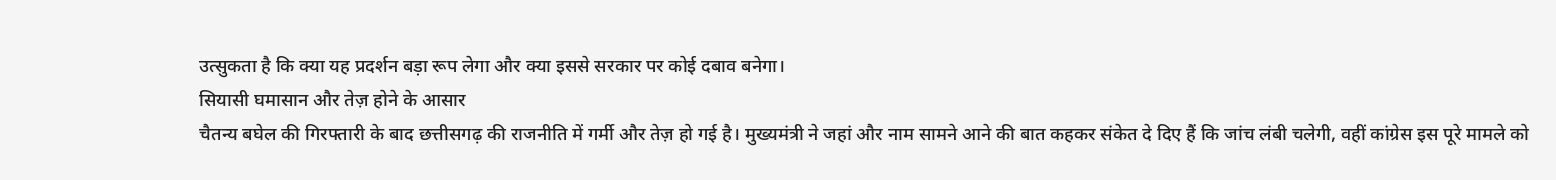उत्सुकता है कि क्या यह प्रदर्शन बड़ा रूप लेगा और क्या इससे सरकार पर कोई दबाव बनेगा।
सियासी घमासान और तेज़ होने के आसार
चैतन्य बघेल की गिरफ्तारी के बाद छत्तीसगढ़ की राजनीति में गर्मी और तेज़ हो गई है। मुख्यमंत्री ने जहां और नाम सामने आने की बात कहकर संकेत दे दिए हैं कि जांच लंबी चलेगी, वहीं कांग्रेस इस पूरे मामले को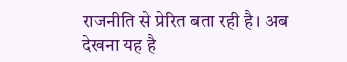राजनीति से प्रेरित बता रही है। अब देखना यह है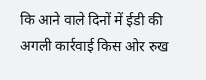कि आने वाले दिनों में ईडी की अगली कार्रवाई किस ओर रुख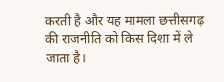करती है और यह मामला छत्तीसगढ़ की राजनीति को किस दिशा में ले जाता है।